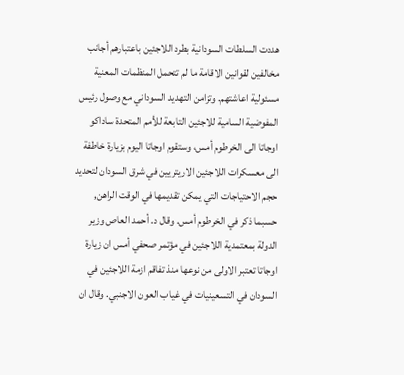هددت السلطات السودانية بطرد اللاجئين باعتبارهم أجانب مخالفين لقوانين الاقامة ما لم تتحمل المنظمات المعنية مسئولية اعاشتهم. وتزامن التهديد السوداني مع وصول رئيس المفوضية السامية للاجئين التابعة للأمم المتحدة ساداكو اوجاتا الى الخرطوم أمس، وستقوم اوجاتا اليوم بزيارة خاطفة الى معسكرات اللاجئين الاريتريين في شرق السودان لتحديد حجم الاحتياجات التي يمكن تقديمها في الوقت الراهن, حسبما ذكر في الخرطوم أمس. وقال د. أحمد العاص وزير الدولة بمعتمدية اللاجئين في مؤتمر صحفي أمس ان زيارة اوجاتا تعتبر الاولى من نوعها منذ تفاقم ازمة اللاجئين في السودان في التسعينيات في غياب العون الاجنبي. وقال ان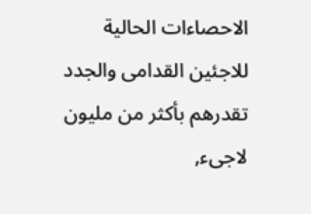الاحصاءات الحالية للاجئين القدامى والجدد تقدرهم بأكثر من مليون لاجىء,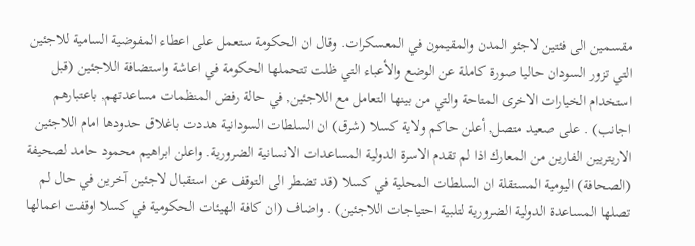مقسمين الى فئتين لاجئو المدن والمقيمون في المعسكرات. وقال ان الحكومة ستعمل على اعطاء المفوضية السامية للاجئين التي تزور السودان حاليا صورة كاملة عن الوضع والأعباء التي ظلت تتحملها الحكومة في اعاشة واستضافة اللاجئين (قبل استخدام الخيارات الاخرى المتاحة والتي من بينها التعامل مع اللاجئين, في حالة رفض المنظمات مساعدتهم, باعتبارهم اجانب) . على صعيد متصل, أعلن حاكم ولاية كسلا (شرق) ان السلطات السودانية هددت باغلاق حدودها امام اللاجئين الاريتريين الفارين من المعارك اذا لم تقدم الاسرة الدولية المساعدات الانسانية الضرورية. واعلن ابراهيم محمود حامد لصحيفة (الصحافة) اليومية المستقلة ان السلطات المحلية في كسلا (قد تضطر الى التوقف عن استقبال لاجئين آخرين في حال لم تصلها المساعدة الدولية الضرورية لتلبية احتياجات اللاجئين) . واضاف (ان كافة الهيئات الحكومية في كسلا اوقفت اعمالها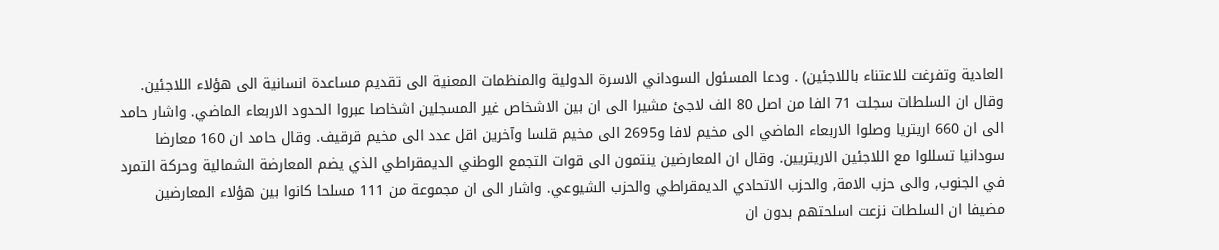العادية وتفرغت للاعتناء باللاجئين) . ودعا المسئول السوداني الاسرة الدولية والمنظمات المعنية الى تقديم مساعدة انسانية الى هؤلاء اللاجئين. وقال ان السلطات سجلت 71 الفا من اصل 80 الف لاجئ مشيرا الى ان بين الاشخاص غير المسجلين اشخاصا عبروا الحدود الاربعاء الماضي. واشار حامد الى ان 660 اريتريا وصلوا الاربعاء الماضي الى مخيم لافا و2695 الى مخيم قلسا وآخرين اقل عدد الى مخيم قرقيف. وقال حامد ان 160 معارضا سودانيا تسللوا مع اللاجئين الاريتريين. وقال ان المعارضين ينتمون الى قوات التجمع الوطني الديمقراطي الذي يضم المعارضة الشمالية وحركة التمرد في الجنوب, والى حزب الامة, والحزب الاتحادي الديمقراطي والحزب الشيوعي. واشار الى ان مجموعة من 111 مسلحا كانوا بين هؤلاء المعارضين مضيفا ان السلطات نزعت اسلحتهم بدون ان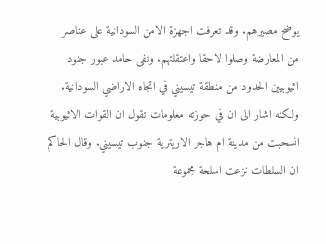يوضح مصيرهم. وقد تعرفت اجهزة الامن السودانية على عناصر من المعارضة وصلوا لاحقا واعتقلتهم. ونفى حامد عبور جنود اثيوبيين الحدود من منطقة تيسيني في اتجاه الاراضي السودانية. ولكنه اشار الى ان في حوزته معلومات تقول ان القوات الاثيوبية انسحبت من مدينة ام هاجر الاريترية جنوب تيسيني. وقال الحاكم ان السلطات نزعت اسلحة مجموعة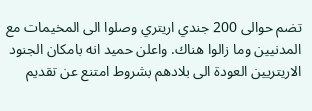تضم حوالى 200 جندي اريتري وصلوا الى المخيمات مع المدنيين وما زالوا هناك. واعلن حميد انه بامكان الجنود الاريتريين العودة الى بلادهم بشروط امتنع عن تقديم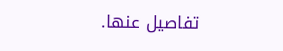تفاصيل عنها.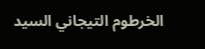الخرطوم التيجاني السيد